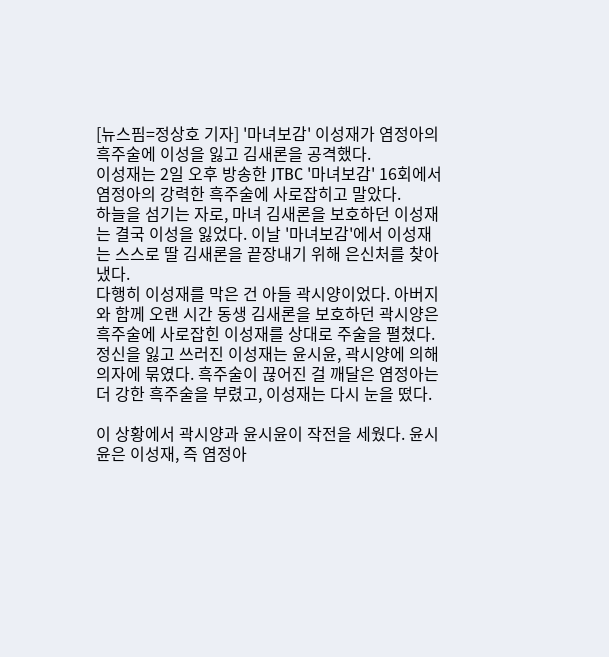[뉴스핌=정상호 기자] '마녀보감' 이성재가 염정아의 흑주술에 이성을 잃고 김새론을 공격했다.
이성재는 2일 오후 방송한 JTBC '마녀보감' 16회에서 염정아의 강력한 흑주술에 사로잡히고 말았다.
하늘을 섬기는 자로, 마녀 김새론을 보호하던 이성재는 결국 이성을 잃었다. 이날 '마녀보감'에서 이성재는 스스로 딸 김새론을 끝장내기 위해 은신처를 찾아냈다.
다행히 이성재를 막은 건 아들 곽시양이었다. 아버지와 함께 오랜 시간 동생 김새론을 보호하던 곽시양은 흑주술에 사로잡힌 이성재를 상대로 주술을 펼쳤다.
정신을 잃고 쓰러진 이성재는 윤시윤, 곽시양에 의해 의자에 묶였다. 흑주술이 끊어진 걸 깨달은 염정아는 더 강한 흑주술을 부렸고, 이성재는 다시 눈을 떴다.

이 상황에서 곽시양과 윤시윤이 작전을 세웠다. 윤시윤은 이성재, 즉 염정아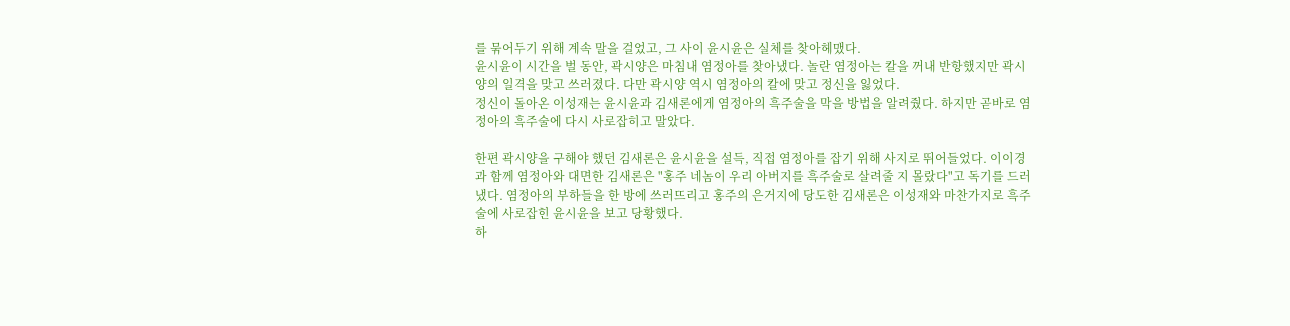를 묶어두기 위해 계속 말을 걸었고, 그 사이 윤시윤은 실체를 찾아헤맸다.
윤시윤이 시간을 벌 동안, 곽시양은 마침내 염정아를 찾아냈다. 놀란 염정아는 칼을 꺼내 반항했지만 곽시양의 일격을 맞고 쓰러졌다. 다만 곽시양 역시 염정아의 칼에 맞고 정신을 잃었다.
정신이 돌아온 이성재는 윤시윤과 김새론에게 염정아의 흑주술을 막을 방법을 알려줬다. 하지만 곧바로 염정아의 흑주술에 다시 사로잡히고 말았다.

한편 곽시양을 구해야 했던 김새론은 윤시윤을 설득, 직접 염정아를 잡기 위해 사지로 뛰어들었다. 이이경과 함께 염정아와 대면한 김새론은 "홍주 네놈이 우리 아버지를 흑주술로 살려줄 지 몰랐다"고 독기를 드러냈다. 염정아의 부하들을 한 방에 쓰러뜨리고 홍주의 은거지에 당도한 김새론은 이성재와 마찬가지로 흑주술에 사로잡힌 윤시윤을 보고 당황했다.
하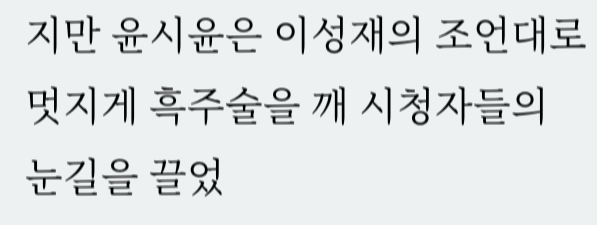지만 윤시윤은 이성재의 조언대로 멋지게 흑주술을 깨 시청자들의 눈길을 끌었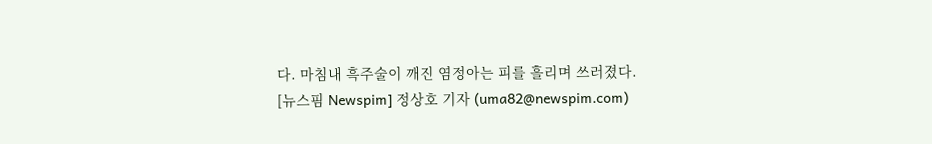다. 마침내 흑주술이 깨진 염정아는 피를 흘리며 쓰러졌다.
[뉴스핌 Newspim] 정상호 기자 (uma82@newspim.com)